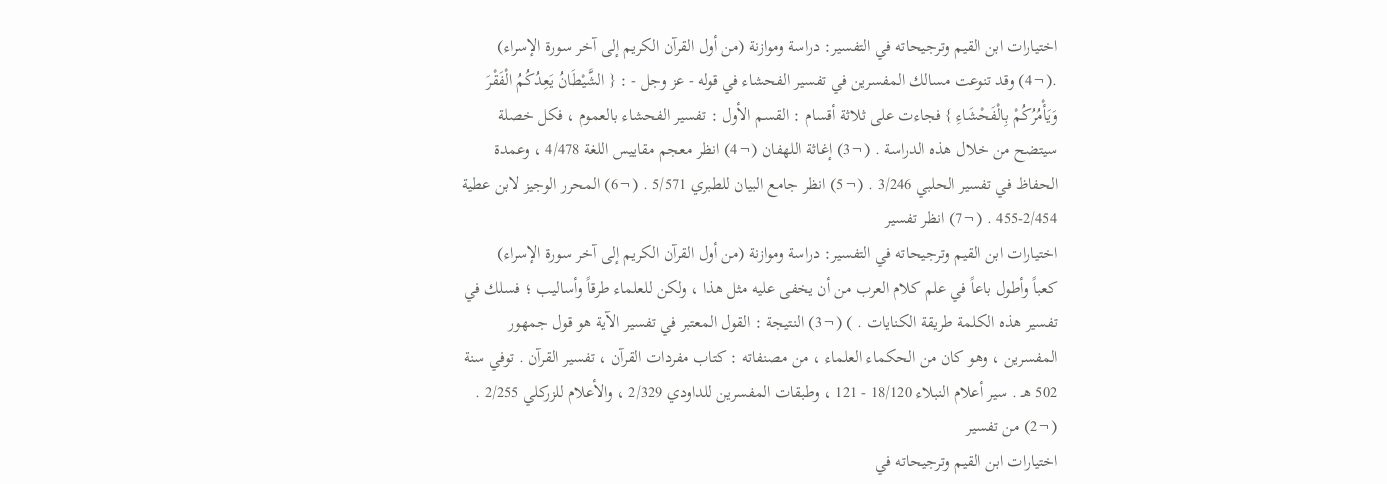اختيارات ابن القيم وترجيحاته في التفسير: دراسة وموازنة (من أول القرآن الكريم إلى آخر سورة الإسراء)
.(¬4) وقد تنوعت مسالك المفسرين في تفسير الفحشاء في قوله - عز وجل - : { الشَّيْطَانُ يَعِدُكُمُ الْفَقْرَ وَيَأْمُرُكُمْ بِالْفَحْشَاءِ } فجاءت على ثلاثة أقسام : القسم الأول : تفسير الفحشاء بالعموم ، فكل خصلة سيتضح من خلال هذه الدراسة . (¬3) إغاثة اللهفان (¬4) انظر معجم مقاييس اللغة 4/478 ، وعمدة الحفاظ في تفسير الحلبي 3/246 . (¬5) انظر جامع البيان للطبري 5/571 . (¬6) المحرر الوجيز لابن عطية 2/454-455 . (¬7) انظر تفسير
اختيارات ابن القيم وترجيحاته في التفسير: دراسة وموازنة (من أول القرآن الكريم إلى آخر سورة الإسراء)
كعباً وأطول باعاً في علم كلام العرب من أن يخفى عليه مثل هذا ، ولكن للعلماء طرقاً وأساليب ؛ فسلك في تفسير هذه الكلمة طريقة الكنايات . ) (¬3) النتيجة : القول المعتبر في تفسير الآية هو قول جمهور المفسرين ، وهو كان من الحكماء العلماء ، من مصنفاته : كتاب مفردات القرآن ، تفسير القرآن . توفي سنة 502 هـ . سير أعلام النبلاء 18/120 - 121 ، وطبقات المفسرين للداودي 2/329 ، والأعلام للزركلي 2/255 . (¬2) من تفسير
اختيارات ابن القيم وترجيحاته في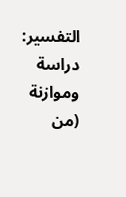التفسير: دراسة وموازنة (من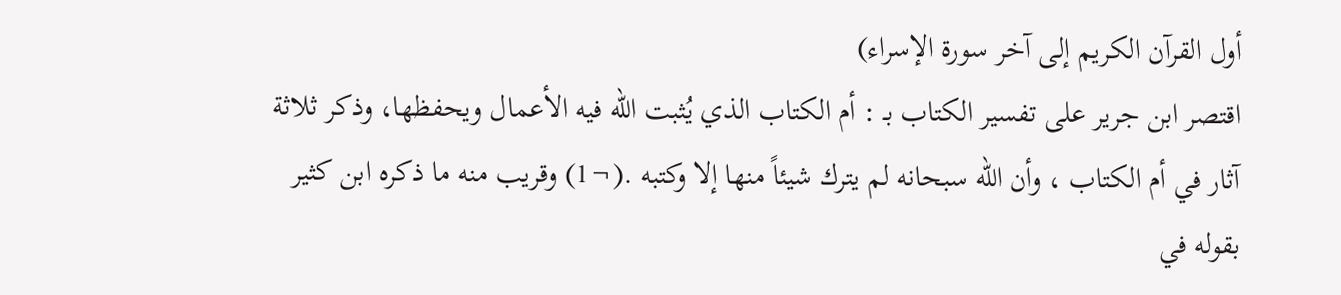أول القرآن الكريم إلى آخر سورة الإسراء)
اقتصر ابن جرير على تفسير الكتاب بـ : أم الكتاب الذي يُثبت الله فيه الأعمال ويحفظها، وذكر ثلاثة آثار في أم الكتاب ، وأن الله سبحانه لم يترك شيئاً منها إلا وكتبه .(¬1) وقريب منه ما ذكره ابن كثير بقوله في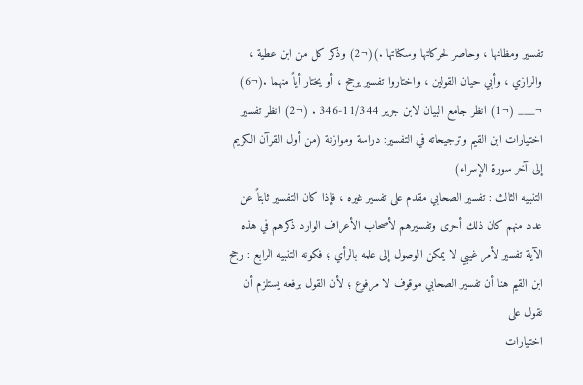تفسير ومظانها ، وحاصر لحركاتها وسكناتها .)(¬2) وذكر كل من ابن عطية ، والرازي ، وأبي حيان القولين ، واختاروا تفسير يرجح ، أو يختار أياً منهما .(¬6) ¬___ (¬1) انظر جامع البيان لابن جرير 11/344-346 . (¬2) انظر تفسير
اختيارات ابن القيم وترجيحاته في التفسير: دراسة وموازنة (من أول القرآن الكريم إلى آخر سورة الإسراء)
التنبيه الثالث : تفسير الصحابي مقدم على تفسير غيره ، فإذا كان التفسير ثابتاً عن عدد منهم كان ذلك أحرى وتفسيرهم لأصحاب الأعراف الوارد ذكرهم في هذه الآية تفسير لأمر غيبي لا يمكن الوصول إلى علمه بالرأي ؛ فكونه التنبيه الرابع : رجح ابن القيم هنا أن تفسير الصحابي موقوف لا مرفوع ؛ لأن القول برفعه يستلزم أن نقول على
اختيارات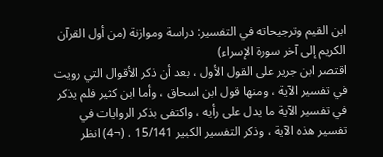ابن القيم وترجيحاته في التفسير: دراسة وموازنة (من أول القرآن الكريم إلى آخر سورة الإسراء)
اقتصر ابن جرير على القول الأول ، بعد أن ذكر الأقوال التي رويت في تفسير الآية ، ومنها قول ابن اسحاق ، وأما ابن كثير فلم يذكر في تفسير الآية ما يدل على رأيه ، واكتفى بذكر الروايات في تفسير هذه الآية ، وذكر التفسير الكبير 15/141 . (¬4) انظر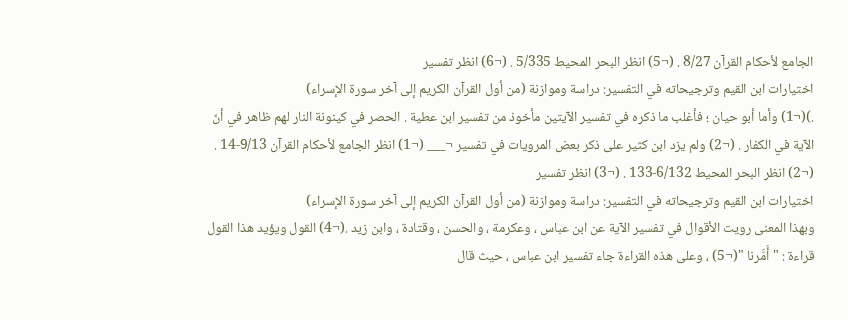الجامع لأحكام القرآن 8/27 . (¬5) انظر البحر المحيط 5/335 . (¬6) انظر تفسير
اختيارات ابن القيم وترجيحاته في التفسير: دراسة وموازنة (من أول القرآن الكريم إلى آخر سورة الإسراء)
.)(¬1) وأما أبو حيان ؛ فأغلب ما ذكره في تفسير الآيتين مأخوذ من تفسير ابن عطية . الحصر في كينونة النار لهم ظاهر في أنّ الآية في الكفار . (¬2) ولم يزد ابن كثير على ذكر بعض المرويات في تفسير ¬___ (¬1) انظر الجامع لأحكام القرآن 9/13-14 . (¬2) انظر البحر المحيط 6/132-133 . (¬3) انظر تفسير
اختيارات ابن القيم وترجيحاته في التفسير: دراسة وموازنة (من أول القرآن الكريم إلى آخر سورة الإسراء)
وبهذا المعنى رويت الأقوال في تفسير الآية عن ابن عباس ، وعكرمة ، والحسن ، وقتادة ، وابن زيد .(¬4) القول ويؤيد هذا القول قراءة : " أَمَّرنا "(¬5) ، وعلى هذه القراءة جاء تفسير ابن عباس ، حيث قال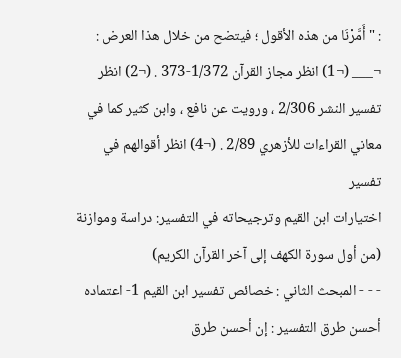: " أَمَّرْنَا من هذه الأقول ؛ فيتضح من خلال هذا العرض : ¬___ (¬1) انظر مجاز القرآن 1/372-373 . (¬2) انظر تفسير النشر 2/306 ، ورويت عن نافع ، وابن كثير كما في معاني القراءات للأزهري 2/89 . (¬4) انظر أقوالهم في تفسير
اختيارات ابن القيم وترجيحاته في التفسير: دراسة وموازنة (من أول سورة الكهف إلى آخر القرآن الكريم)
- - - المبحث الثاني : خصائص تفسير ابن القيم 1- اعتماده أحسن طرق التفسير : إن أحسن طرق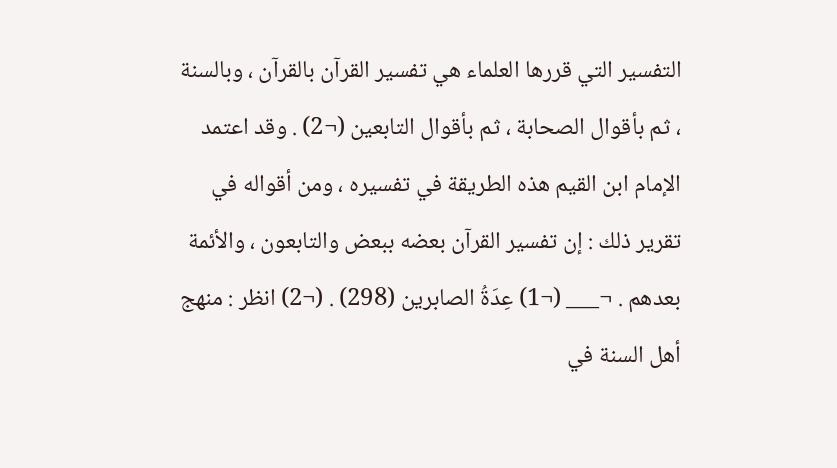التفسير التي قررها العلماء هي تفسير القرآن بالقرآن ، وبالسنة ، ثم بأقوال الصحابة ، ثم بأقوال التابعين (¬2) . وقد اعتمد الإمام ابن القيم هذه الطريقة في تفسيره ، ومن أقواله في تقرير ذلك : إن تفسير القرآن بعضه ببعض والتابعون ، والأئمة بعدهم . ¬___ (¬1) عِدَةُ الصابرين (298) . (¬2) انظر : منهج أهل السنة في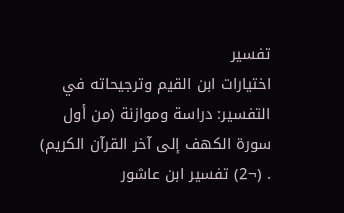تفسير
اختيارات ابن القيم وترجيحاته في التفسير: دراسة وموازنة (من أول سورة الكهف إلى آخر القرآن الكريم)
. (¬2) تفسير ابن عاشور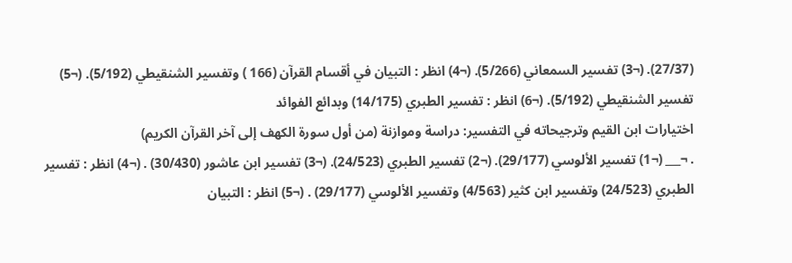(27/37). (¬3) تفسير السمعاني (5/266). (¬4) انظر : التبيان في أقسام القرآن (166 ) وتفسير الشنقيطي (5/192). (¬5) تفسير الشنقيطي (5/192). (¬6) انظر : تفسير الطبري (14/175) وبدائع الفوائد
اختيارات ابن القيم وترجيحاته في التفسير: دراسة وموازنة (من أول سورة الكهف إلى آخر القرآن الكريم)
. ¬___ (¬1) تفسير الألوسي (29/177). (¬2) تفسير الطبري (24/523). (¬3) تفسير ابن عاشور (30/430) . (¬4) انظر : تفسير الطبري (24/523) وتفسير ابن كثير (4/563) وتفسير الألوسي (29/177) . (¬5) انظر : التبيان